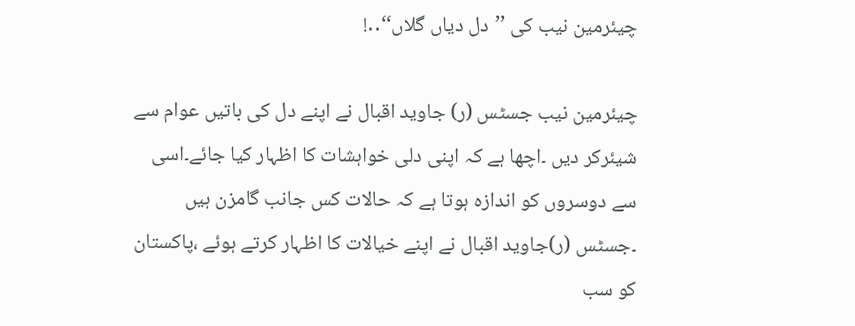چیئرمین نیب کی ’’دل دیاں گلاں‘‘․․!

چیئرمین نیب جسٹس (ر) جاوید اقبال نے اپنے دل کی باتیں عوام سے شیئرکر دیں ۔اچھا ہے کہ اپنی دلی خواہشات کا اظہار کیا جائے۔اسی سے دوسروں کو اندازہ ہوتا ہے کہ حالات کس جانب گامزن ہیں ۔جسٹس (ر)جاوید اقبال نے اپنے خیالات کا اظہار کرتے ہوئے ،پاکستان کو سب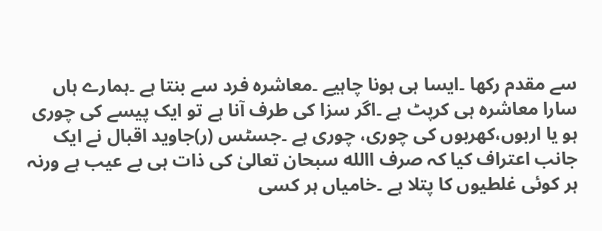سے مقدم رکھا ۔ایسا ہی ہونا چاہیے ۔معاشرہ فرد سے بنتا ہے ۔ہمارے ہاں سارا معاشرہ ہی کرپٹ ہے ۔اگر سزا کی طرف آنا ہے تو ایک پیسے کی چوری ہو یا اربوں،کھربوں کی چوری، چوری ہے ۔جسٹس (ر)جاوید اقبال نے ایک جانب اعتراف کیا کہ صرف االله سبحان تعالیٰ کی ذات ہی بے عیب ہے ورنہ ہر کوئی غلطیوں کا پتلا ہے ۔خامیاں ہر کسی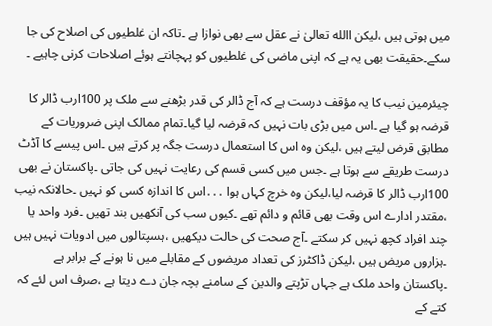میں ہوتی ہیں ،لیکن االله تعالیٰ نے عقل سے بھی نوازا ہے ۔تاکہ ان غلطیوں کی اصلاح کی جا سکے۔حقیقت بھی یہ ہے کہ اپنی ماضی کی غلطیوں کو پہچانتے ہوئے اصلاحات کرنی چاہیے ۔

چیئرمین نیب کا یہ مؤقف درست ہے کہ آج ڈالر کی قدر بڑھنے سے ملک پر 100ارب ڈالر کا قرضہ ہو گیا ہے ۔اس میں بڑی بات نہیں کہ قرضہ لیا گیا۔تمام ممالک اپنی ضروریات کے مطابق قرض لیتے ہیں ،لیکن وہ اس کا استعمال درست جگہ پر کرتے ہیں ۔اس پیسے کا آڈٹ درست طریقے سے ہوتا ہے ۔جس میں کسی قسم کی رعایت نہیں کی جاتی ۔پاکستان نے بھی 100ارب ڈالر کا قرضہ لیا،لیکن وہ خرچ کہاں ہوا ․․․اس کا اندازہ کسی کو نہیں ۔حالانکہ نیب ،مقتدر ادارے اس وقت بھی قائم و دائم تھے ۔کیوں سب کی آنکھیں بند تھیں ۔فرد واحد یا چند افراد کچھ نہیں کر سکتے ۔آج صحت کی حالت دیکھیں ،ہسپتالوں میں ادویات نہیں ہیں ۔ہزاروں مریض ہیں ،لیکن ڈاکٹرز کی تعداد مریضوں کے مقابلے میں نا ہونے کے برابر ہے ۔پاکستان واحد ملک ہے جہاں تڑپتے والدین کے سامنے بچہ جان دے دیتا ہے ،صرف اس لئے کہ کتے کے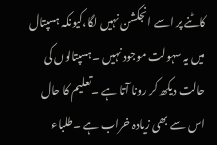کاٹنے پر اسے انجکشن نہیں لگا،کیونکہ ہسپتال میں یہ سہولت موجود نہیں ۔ہسپتالوں کی حالت دیکھ کر رونا آتا ہے ۔تعلیم کا حال اس سے بھی زیادہ خراب ہے ۔طلباء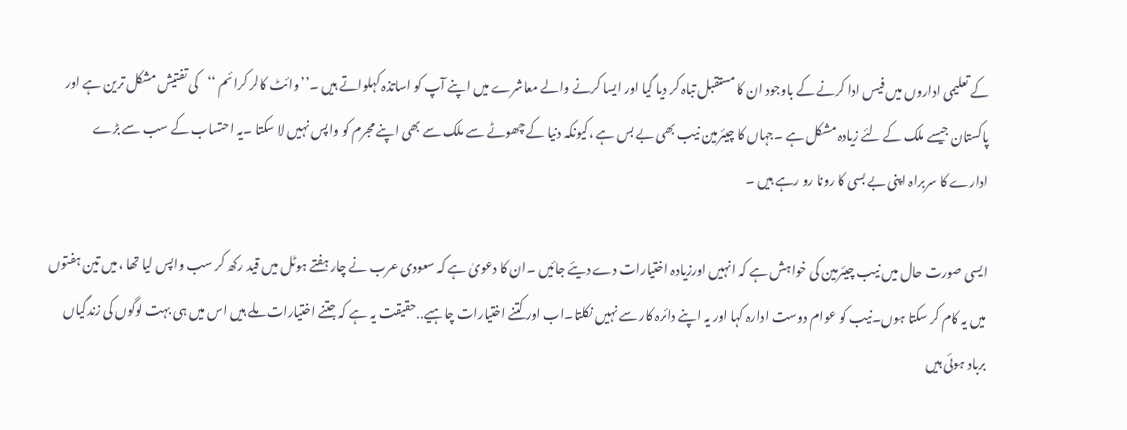کے تعلیمی اداروں میں فیس ادا کرنے کے باوجود ان کا مستقبل تباہ کر دیا گیا اور ایسا کرنے والے معاشرے میں اپنے آپ کو اساتذہ کہلواتے ہیں ۔’’وائٹ کالر کرائم ‘‘کی تفتیش مشکل ترین ہے اور پاکستان جیسے ملک کے لئے زیادہ مشکل ہے ۔جہاں کا چیئرمین نیب بھی بے بس ہے ،کیونکہ دنیا کے چھوٹے سے ملک سے بھی اپنے مجرم کو واپس نہیں لا سکتا ۔یہ احتساب کے سب سے بڑے ادارے کا سربراہ اپنی بے بسی کا رونا رو رہے ہیں ۔

ایسی صورت حال میں نیب چیئرمین کی خواہش ہے کہ انہیں اورزیادہ اختیارات دے دیئے جائیں ۔ان کا دعویٰ ہے کہ سعودی عرب نے چار ہفتے ہوٹل میں قید رکھ کر سب واپس لیا تھا ،میں تین ہفتوں میں یہ کام کر سکتا ہوں۔نیب کو عوام دوست ادارہ کہا اور یہ اپنے دائرہ کار سے نہیں نکلتا۔اب اور کتنے اختیارات چاہیے․․حقیقت یہ ہے کہ جتنے اختیارات ملے ہیں اس میں ہی بہت لوگوں کی زندگیاں برباد ہوئی ہیں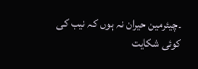۔چیئرمین حیران نہ ہوں کہ نیب کی کوئی شکایت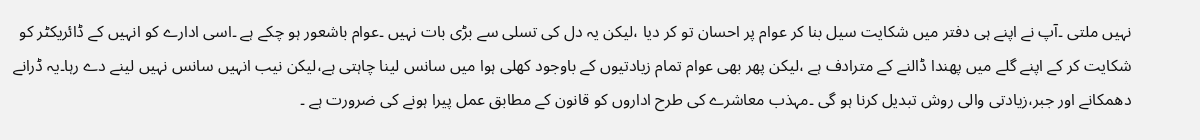نہیں ملتی ۔آپ نے اپنے ہی دفتر میں شکایت سیل بنا کر عوام پر احسان تو کر دیا ،لیکن یہ دل کی تسلی سے بڑی بات نہیں ۔عوام باشعور ہو چکے ہے ۔اسی ادارے کو انہیں کے ڈائریکٹر کو شکایت کر کے اپنے گلے میں پھندا ڈالنے کے مترادف ہے ،لیکن پھر بھی عوام تمام زیادتیوں کے باوجود کھلی ہوا میں سانس لینا چاہتی ہے،لیکن نیب انہیں سانس نہیں لینے دے رہا۔یہ ڈرانے دھمکانے اور جبر،زیادتی والی روش تبدیل کرنا ہو گی ۔مہذب معاشرے کی طرح اداروں کو قانون کے مطابق عمل پیرا ہونے کی ضرورت ہے ۔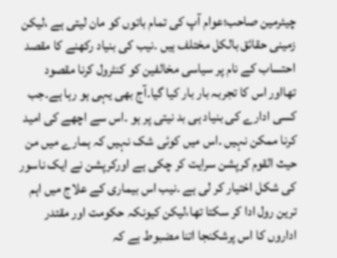چیئرمین صاحب؛عوام آپ کی تمام باتوں کو مان لیتی ہے ،لیکن زمینی حقائق بالکل مختلف ہیں ۔نیب کی بنیاد رکھنے کا مقصد احتساب کے نام پر سیاسی مخالفین کو کنٹرول کرنا مقصود تھااور اس کا تجربہ بار بار کیا گیا۔آج بھی یہی ہو رہا ہے۔جب کسی ادارے کی بنیاد ہی بد نیتی پر ہو ۔اس سے اچھے کی امید کرنا ممکن نہیں ۔اس میں کوئی شک نہیں کہ ہمارے میں من حیث القوم کرپشن سرایت کر چکی ہے اورکرپشن نے ایک ناسور کی شکل اختیار کر لی ہے ۔نیب اس بیماری کے علاج میں اہم ترین رول ادا کر سکتا تھا،لیکن کیونکہ حکومت اور مقتدر اداروں کا اس پرشکنجا اتنا مضبوط ہے کہ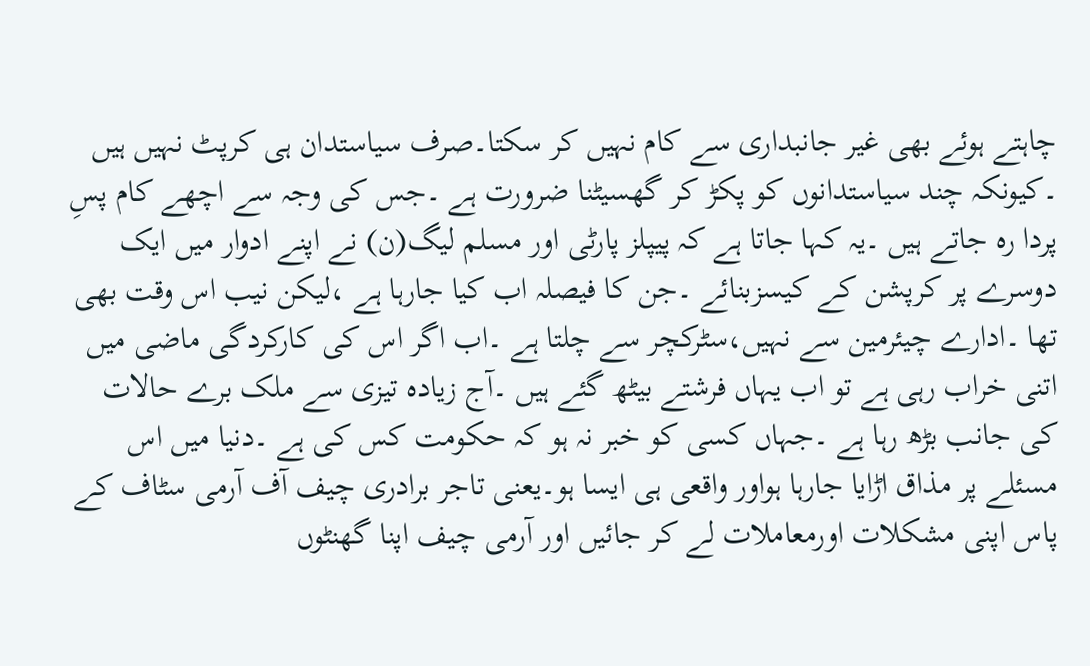چاہتے ہوئے بھی غیر جانبداری سے کام نہیں کر سکتا۔صرف سیاستدان ہی کرپٹ نہیں ہیں ۔کیونکہ چند سیاستدانوں کو پکڑ کر گھسیٹنا ضرورت ہے ۔جس کی وجہ سے اچھے کام پسِ پردا رہ جاتے ہیں ۔یہ کہا جاتا ہے کہ پیپلز پارٹی اور مسلم لیگ(ن) نے اپنے ادوار میں ایک دوسرے پر کرپشن کے کیسزبنائے ۔جن کا فیصلہ اب کیا جارہا ہے ،لیکن نیب اس وقت بھی تھا ۔ادارے چیئرمین سے نہیں،سٹرکچر سے چلتا ہے ۔اب اگر اس کی کارکردگی ماضی میں اتنی خراب رہی ہے تو اب یہاں فرشتے بیٹھ گئے ہیں ۔آج زیادہ تیزی سے ملک برے حالات کی جانب بڑھ رہا ہے ۔جہاں کسی کو خبر نہ ہو کہ حکومت کس کی ہے ۔دنیا میں اس مسئلے پر مذاق اڑایا جارہا ہواور واقعی ہی ایسا ہو۔یعنی تاجر برادری چیف آف آرمی سٹاف کے پاس اپنی مشکلات اورمعاملات لے کر جائیں اور آرمی چیف اپنا گھنٹوں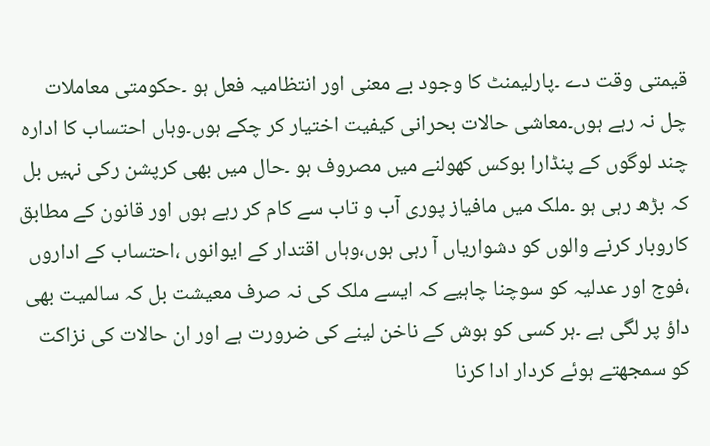قیمتی وقت دے ۔پارلیمنٹ کا وجود بے معنی اور انتظامیہ فعل ہو ۔حکومتی معاملات چل نہ رہے ہوں۔معاشی حالات بحرانی کیفیت اختیار کر چکے ہوں۔وہاں احتساب کا ادارہ چند لوگوں کے پنڈارا بوکس کھولنے میں مصروف ہو ۔حال میں بھی کرپشن رکی نہیں بل کہ بڑھ رہی ہو ۔ملک میں مافیاز پوری آب و تاب سے کام کر رہے ہوں اور قانون کے مطابق کاروبار کرنے والوں کو دشواریاں آ رہی ہوں،وہاں اقتدار کے ایوانوں ،احتساب کے اداروں ،فوج اور عدلیہ کو سوچنا چاہیے کہ ایسے ملک کی نہ صرف معیشت بل کہ سالمیت بھی داؤ پر لگی ہے ۔ہر کسی کو ہوش کے ناخن لینے کی ضرورت ہے اور ان حالات کی نزاکت کو سمجھتے ہوئے کردار ادا کرنا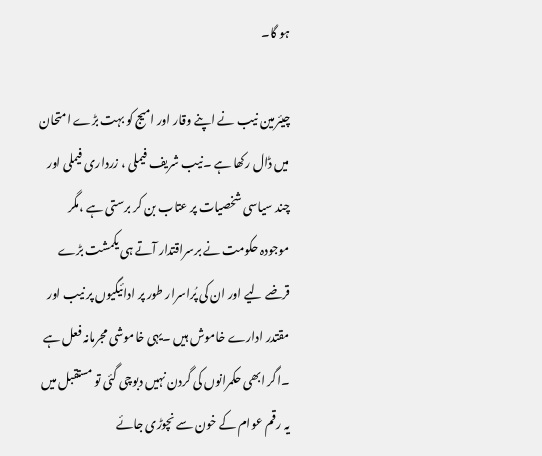ہو گا۔

چیئرمین نیب نے اپنے وقار اور امیج کو بہت بڑے امتحان میں ڈال رکھا ہے ۔نیب شریف فیملی ، زرداری فیملی اور چند سیاسی شخصیات پر عتاب بن کر برستی ہے ،مگر موجودہ حکومت نے برسراقتدار آتے ہی یکمشت بڑے قرضے لیے اور ان کی پُراسرار طور پر ادائیگیوں پر نیب اور مقتدر ادارے خاموش ہیں ۔یہی خاموشی مجرمانہ فعل ہے ۔اگر ابھی حکمرانوں کی گردن نہیں دبوچی گئی تو مستقبل میں یہ رقم عوام کے خون سے نچوڑی جائے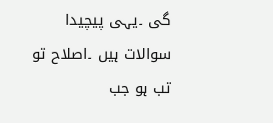گی ۔یہی پیچیدا سوالات ہیں ۔اصلاح تو تب ہو جب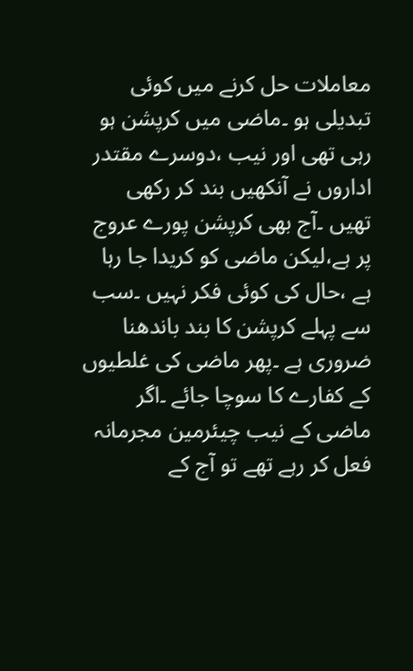معاملات حل کرنے میں کوئی تبدیلی ہو ۔ماضی میں کرپشن ہو رہی تھی اور نیب ،دوسرے مقتدر اداروں نے آنکھیں بند کر رکھی تھیں ۔آج بھی کرپشن پورے عروج پر ہے،لیکن ماضی کو کریدا جا رہا ہے ،حال کی کوئی فکر نہیں ۔سب سے پہلے کرپشن کا بند باندھنا ضروری ہے ۔پھر ماضی کی غلطیوں کے کفارے کا سوچا جائے ۔اگر ماضی کے نیب چیئرمین مجرمانہ فعل کر رہے تھے تو آج کے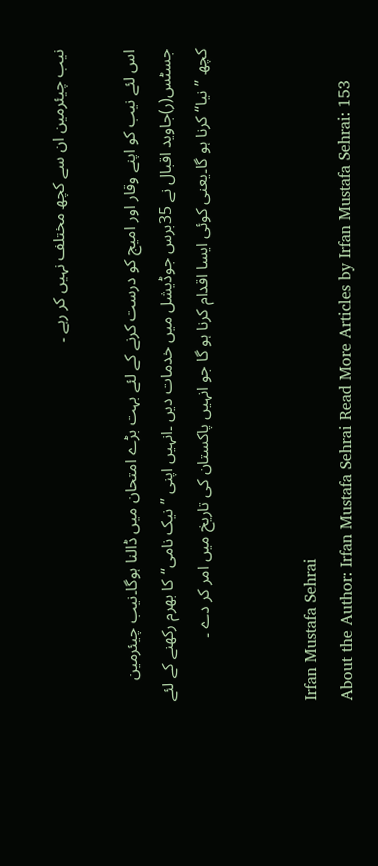نیب چیئرمین ان سے کچھ مختلف نہیں کر رہے ۔

اس لئے نیب کو اپنے وقار اور امیج کو درست کرنے کے لئے بہت بڑے امتحان میں ڈالنا ہوگا۔نیب چیئرمین جسٹس(ر)جاوید اقبال نے 35برس جوڈیشل میں خدمات دیں ۔انہیں اپنی ’’نیک نامی‘‘کا بھرم رکھنے کے لئے کچھ ’’نیا‘‘کرنا ہو گا۔یعنی کوئی ایسا اقدام کرنا ہو گا جو انہیں پاکستان کی تاریخ میں امر کر دے ۔


Irfan Mustafa Sehrai
About the Author: Irfan Mustafa Sehrai Read More Articles by Irfan Mustafa Sehrai: 153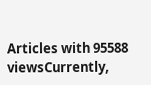Articles with 95588 viewsCurrently,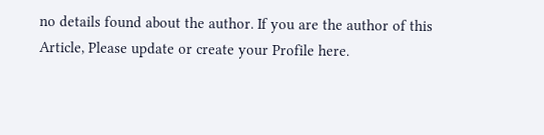no details found about the author. If you are the author of this Article, Please update or create your Profile here.